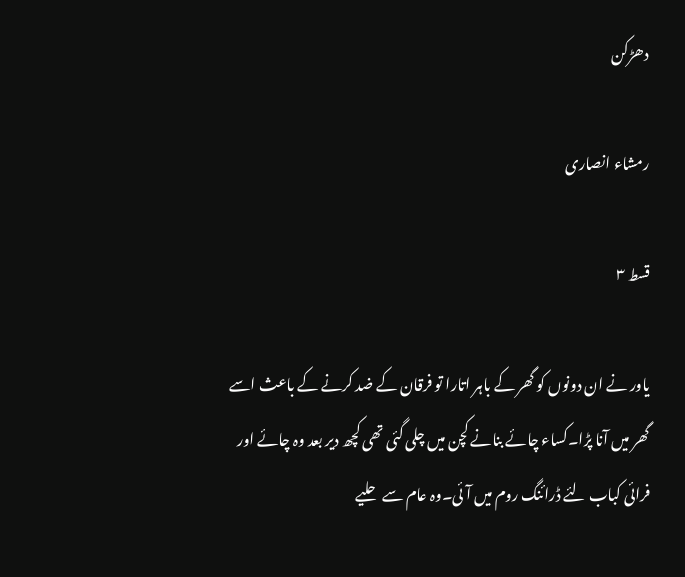دھڑکن

رمشاء انصاری

قسط ۳

یاور نے ان دونوں کو گھر کے باہر اتارا تو فرقان کے ضد کرنے کے باعث اسے گھر میں آنا پڑا۔کساء چائے بنانے کچن میں چلی گئی تھی کچھ دیر بعد وہ چائے اور فرائی کباب لئے ڈرائنگ روم میں آئی۔وہ عام سے حلیے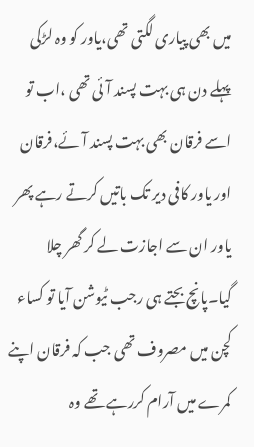میں بھی پیاری لگتی تھی،یاور کو وہ لڑکی پہلے دن ہی بہت پسند آئی تھی ،اب تو اسے فرقان بھی بہت پسند آئے،فرقان اور یاور کافی دیر تک باتیں کرتے رہے پھر یاور ان سے اجازت لے کر گھر چلا گیا۔پانچ بجتے ہی رجب ٹیوشن آیا تو کساء کچن میں مصروف تھی جب کہ فرقان اپنے کمرے میں آرام کررہے تھے وہ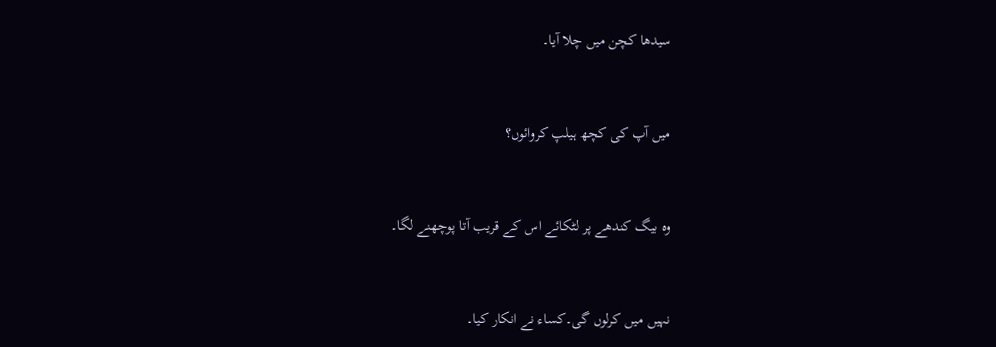سیدھا کچن میں چلا آیا۔


میں آپ کی کچھ ہیلپ کروائوں؟


وہ بیگ کندھے پر لٹکائے اس کے قریب آتا پوچھنے لگا۔


نہیں میں کرلوں گی۔کساء نے انکار کیا۔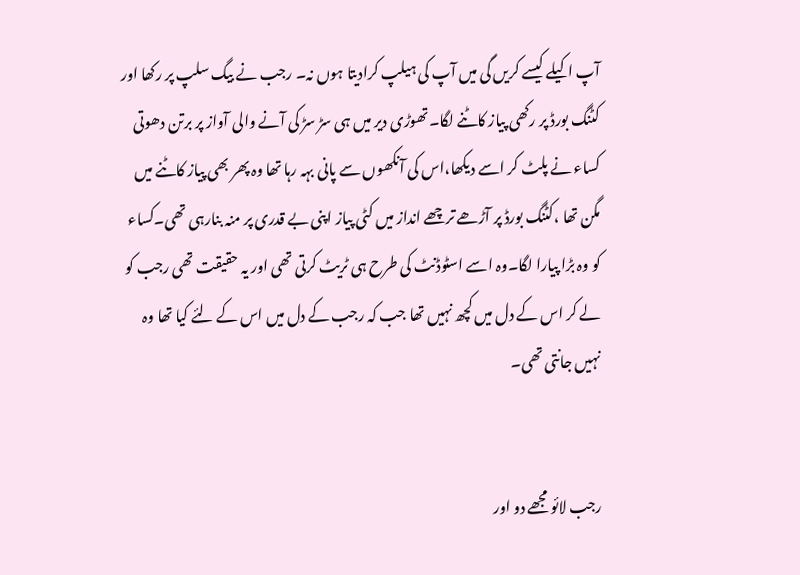آپ اکیلے کیسے کریں گی میں آپ کی ہیلپ کرادیتا ہوں نہ۔ رجب نے بیگ سلپ پر رکھا اور کٹنگ بورڈ پر رکھی پیاز کاٹنے لگا۔تھوڑی دیر میں ہی سڑ سڑ کی آنے والی آواز پر برتن دھوتی کساء نے پلٹ کر اسے دیکھا،اس کی آنکھوں سے پانی بہہ رہا تھا وہ پھر بھی پیاز کاٹنے میں مگن تھا ،کٹنگ بورڈ پر آڑھے ترچھے انداز میں کٹی پیاز اپنی بے قدری پر منہ بنارہی تھی۔کساء کو وہ بڑا پیارا لگا۔وہ اسے اسٹوڈنٹ کی طرح ہی ٹریٹ کرتی تھی اور یہ حقیقت تھی رجب کو لے کر اس کے دل میں کچھ نہیں تھا جب کہ رجب کے دل میں اس کے لئے کیا تھا وہ نہیں جانتی تھی۔


رجب لائو مجھے دو اور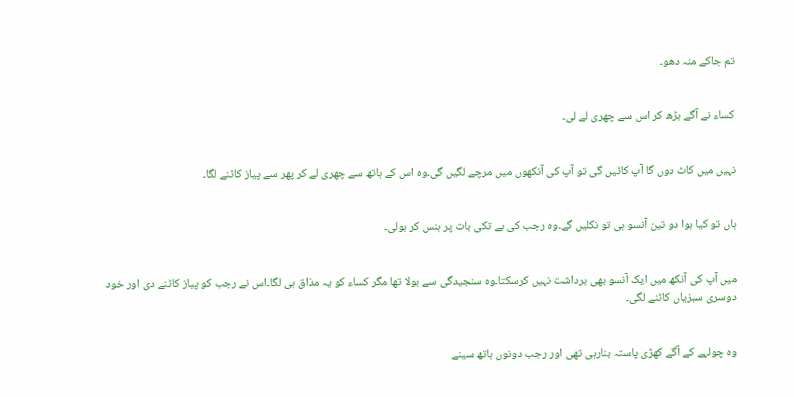تم جاکے منہ دھو۔


کساء نے آگے بڑھ کر اس سے چھری لے لی۔


نہیں میں کاٹ دوں گا آپ کاٹیں گی تو آپ کی آنکھوں میں مرچے لگیں گی۔وہ اس کے ہاتھ سے چھری لے کر پھر سے پیاز کاٹنے لگا۔


ہاں تو کیا ہوا دو تین آنسو ہی تو نکلیں گے۔وہ رجب کی بے تکی بات پر ہنس کر بولی۔


میں آپ کی آنکھ میں ایک آنسو بھی برداشت نہیں کرسکتا۔وہ سنجیدگی سے بولا تھا مگر کساء کو یہ مذاق ہی لگا۔اس نے رجب کو پیاز کاٹنے دی اور خود دوسری سبزیاں کاٹنے لگی۔


وہ چولہے کے آگے کھڑی پاستہ بنارہی تھی اور رجب دونوں ہاتھ سینے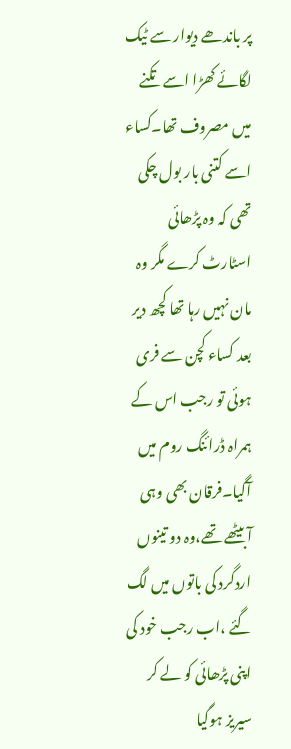پر باندھے دیوار سے ٹیک لگائے کھڑا اسے تکنے میں مصروف تھا۔کساء اسے کتنی بار بول چکی تھی کہ وہ پڑھائی اسٹارٹ کرے مگر وہ مان نہیں رہا تھا کچھ دیر بعد کساء کچن سے فری ہوئی تو رجب اس کے ہمراہ ڈرائنگ روم میں آگیا۔فرقان بھی وہی آبیٹھے تھے،وہ دو تینوں اردگرد کی باتوں میں لگ گئے ،اب رجب خود کی اپنی پڑھائی کو لے کر سیریز ہوگیا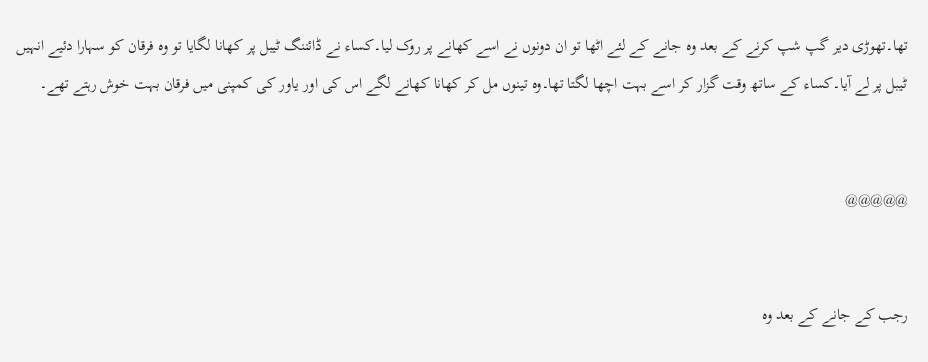تھا۔تھوڑی دیر گپ شپ کرنے کے بعد وہ جانے کے لئے اٹھا تو ان دونوں نے اسے کھانے پر روک لیا۔کساء نے ڈائننگ ٹیبل پر کھانا لگایا تو وہ فرقان کو سہارا دئیے انہیں ٹیبل پر لے آیا۔کساء کے ساتھ وقت گزار کر اسے بہت اچھا لگتا تھا۔وہ تینوں مل کر کھانا کھانے لگے اس کی اور یاور کی کمپنی میں فرقان بہت خوش رہتے تھے۔


@@@@@


رجب کے جانے کے بعد وہ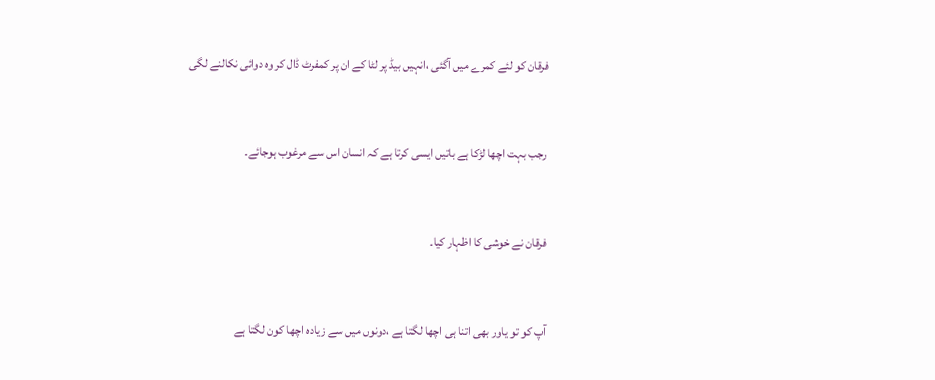فرقان کو لئے کمرے میں آگئی ،انہیں بیڈ پر لٹا کے ان پر کمفرٹ ڈال کر وہ دوائی نکالنے لگی


رجب بہت اچھا لڑکا ہے باتیں ایسی کرتا ہے کہ انسان اس سے مرغوب ہوجائے۔


فرقان نے خوشی کا اظہار کیا۔


آپ کو تو یاور بھی اتنا ہی اچھا لگتا ہے ،دونوں میں سے زیادہ اچھا کون لگتا ہے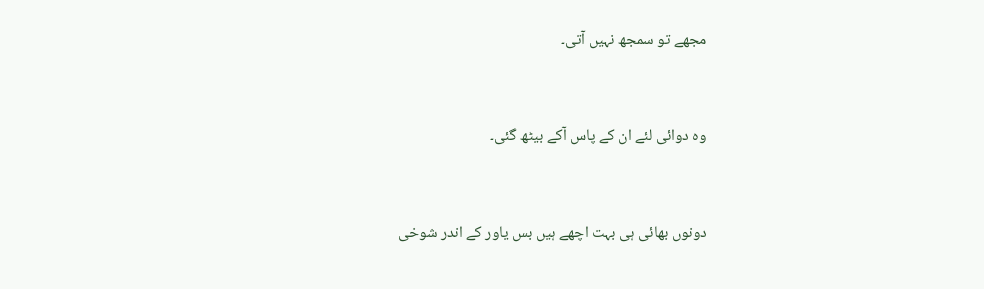مجھے تو سمجھ نہیں آتی۔


وہ دوائی لئے ان کے پاس آکے بیٹھ گئی۔


دونوں بھائی ہی بہت اچھے ہیں بس یاور کے اندر شوخی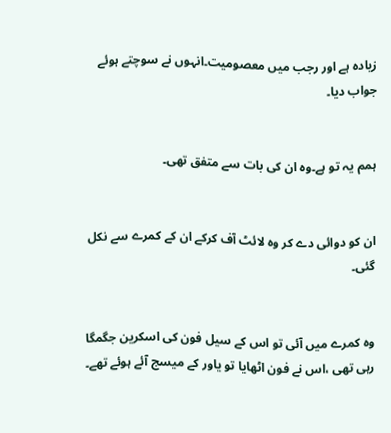زیادہ ہے اور رجب میں معصومیت۔انہوں نے سوچتے ہوئے جواب دیا۔


ہمم یہ تو ہے۔وہ ان کی بات سے متفق تھی۔


ان کو دوائی دے کر وہ لائٹ آف کرکے ان کے کمرے سے نکل گئی۔


وہ کمرے میں آئی تو اس کے سیل فون کی اسکرین جگمگا رہی تھی ،اس نے فون اٹھایا تو یاور کے میسج آئے ہوئے تھے۔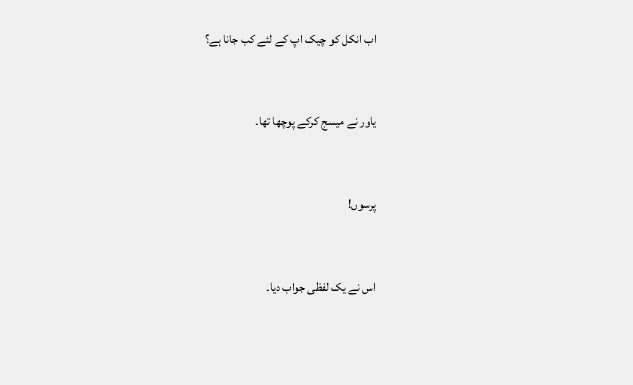اب انکل کو چیک اپ کے لئے کب جانا ہے؟


یاور نے میسج کرکے پوچھا تھا۔


پرسوں!


اس نے یک لفظی جواب دیا۔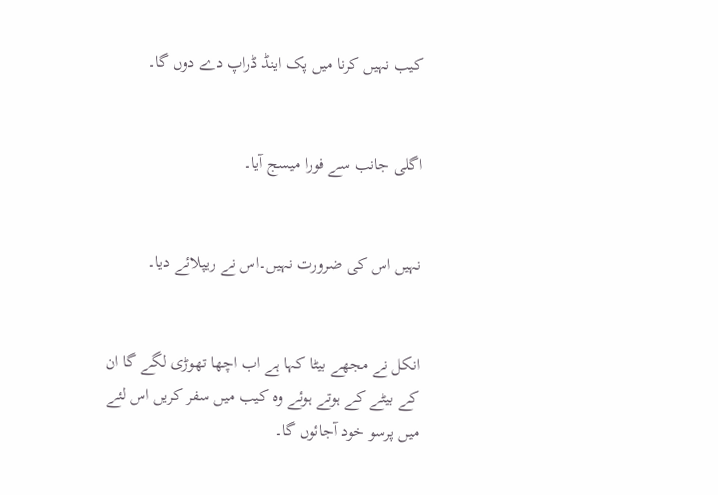کیب نہیں کرنا میں پک اینڈ ڈراپ دے دوں گا۔


اگلی جانب سے فورا میسج آیا۔


نہیں اس کی ضرورت نہیں۔اس نے ریپلائے دیا۔


انکل نے مجھے بیٹا کہا ہے اب اچھا تھوڑی لگے گا ان کے بیٹے کے ہوتے ہوئے وہ کیب میں سفر کریں اس لئے میں پرسو خود آجائوں گا۔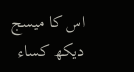اس کا میسج دیکھ کساء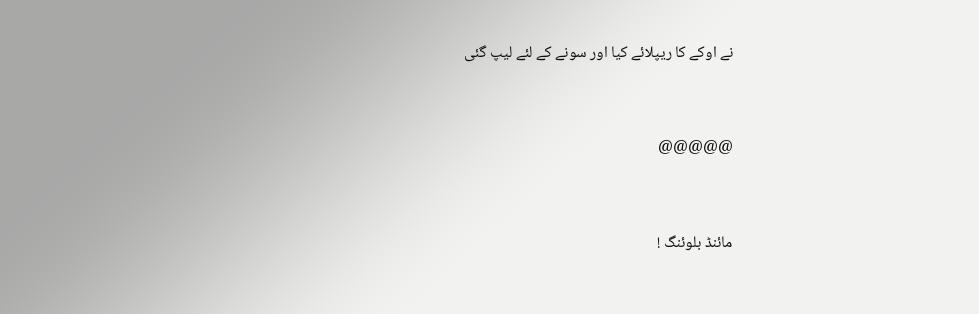نے اوکے کا ریپلائے کیا اور سونے کے لئے لیپ گئی


@@@@@


مائنڈ بلوئنگ !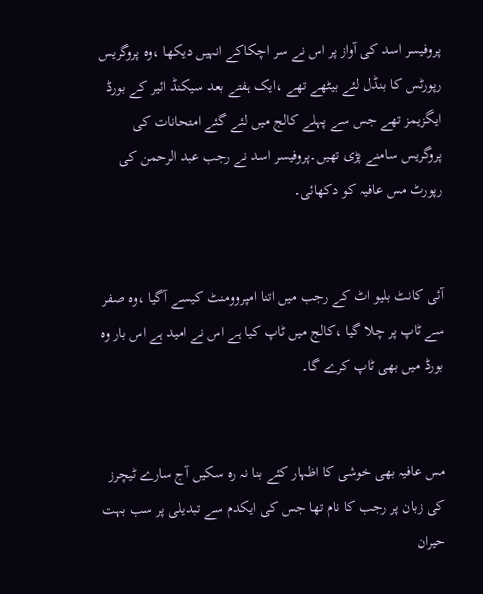پروفیسر اسد کی آواز پر اس نے سر اچکاکے انہیں دیکھا ،وہ پروگریس رپورٹس کا بنڈل لئے بیٹھے تھے ،ایک ہفتے بعد سیکنڈ ائیر کے بورڈ ایگزیمز تھے جس سے پہلے کالج میں لئے گئے امتحانات کی پروگریس سامنے پڑی تھیں۔پروفیسر اسد نے رجب عبد الرحمن کی رپورٹ مس عافیہ کو دکھائی۔


آئی کانٹ بلیو اٹ کے رجب میں اتنا امپروومنٹ کیسے آگیا ،وہ صفر سے ٹاپ پر چلا گیا ،کالج میں ٹاپ کیا ہے اس نے امید ہے اس بار وہ بورڈ میں بھی ٹاپ کرے گا۔


مس عافیہ بھی خوشی کا اظہار کئے بنا نہ رہ سکیں آج سارے ٹیچرز کی زبان پر رجب کا نام تھا جس کی ایکدم سے تبدیلی پر سب بہت حیران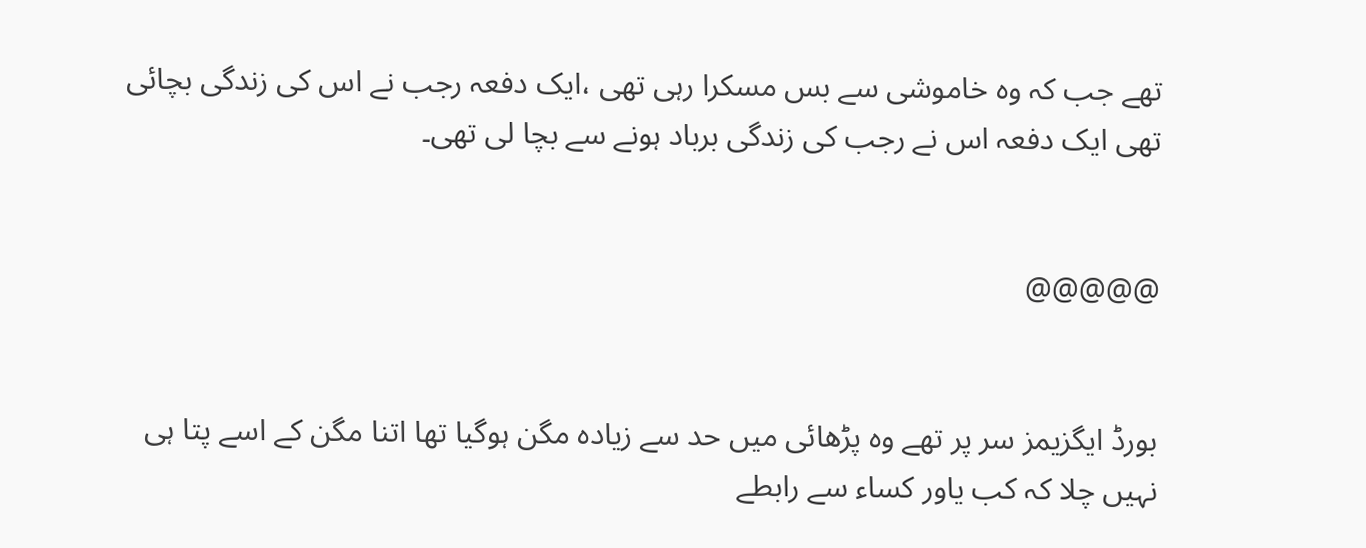تھے جب کہ وہ خاموشی سے بس مسکرا رہی تھی ،ایک دفعہ رجب نے اس کی زندگی بچائی تھی ایک دفعہ اس نے رجب کی زندگی برباد ہونے سے بچا لی تھی۔


@@@@@


بورڈ ایگزیمز سر پر تھے وہ پڑھائی میں حد سے زیادہ مگن ہوگیا تھا اتنا مگن کے اسے پتا ہی نہیں چلا کہ کب یاور کساء سے رابطے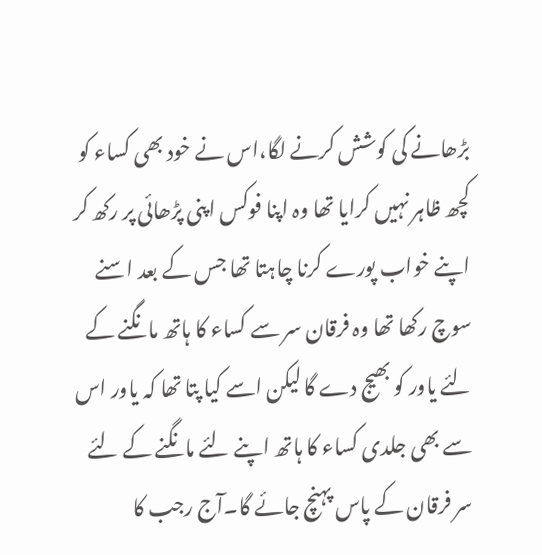بڑھانے کی کوشش کرنے لگا،اس نے خود بھی کساء کو کچھ ظاہر نہیں کرایا تھا وہ اپنا فوکس اپنی پڑھائی پر رکھ کر اپنے خواب پورے کرنا چاہتا تھا جس کے بعد اسنے سوچ رکھا تھا وہ فرقان سر سے کساء کا ہاتھ مانگنے کے لئے یاور کو بھیج دے گا لیکن اسے کیا پتا تھا کہ یاور اس سے بھی جلدی کساء کا ہاتھ اپنے لئے مانگنے کے لئے سر فرقان کے پاس پہنچ جائے گا۔آج رجب کا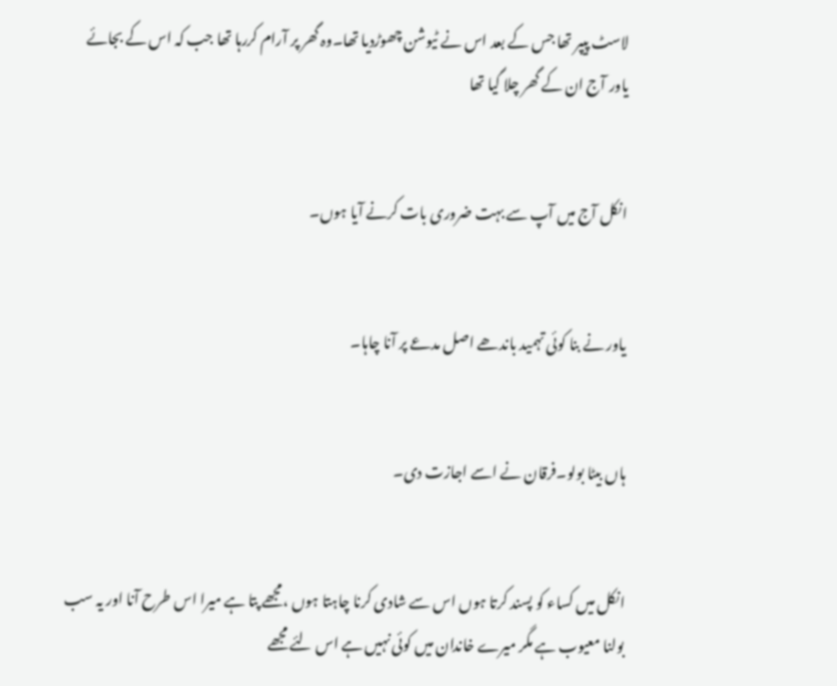لاسٹ پیپر تھا جس کے بعد اس نے ٹیوشن چھوڑدیا تھا۔وہ گھر پر آرام کررہا تھا جب کہ اس کے بجائے یاور آج ان کے گھر چلا گیا تھا


انکل آج میں آپ سے بہت ضروری بات کرنے آیا ہوں۔


یاور نے بنا کوئی تہمید باندھے اصل مدعے پر آنا چاہا۔


ہاں بیٹا بولو۔فرقان نے اسے اجازت دی۔


انکل میں کساء کو پسند کرتا ہوں اس سے شادی کرنا چاہتا ہوں ،مجھے پتا ہے میرا اس طرح آنا اور یہ سب بولنا معیوب ہے مگر میرے خاندان میں کوئی نہیں ہے اس لئے مجھے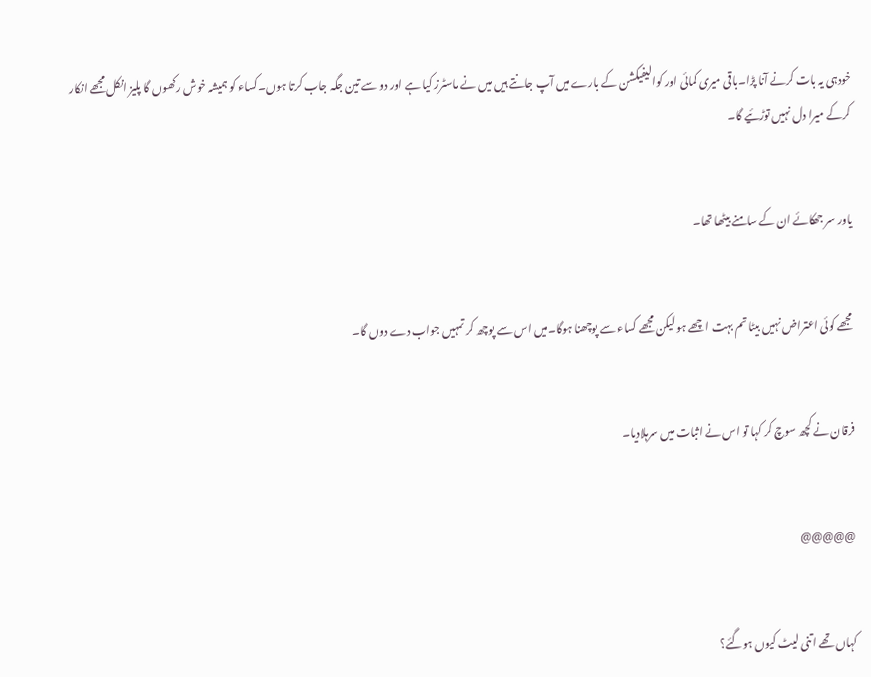خودہی یہ بات کرنے آنا پڑا۔باقی میری کمائی اور کوالیفیکشن کے بارے میں آپ جانتے ہیں میں نے ماسٹرز کیا ہے اور دو سے تین جگہ جاب کرتا ہوں۔کساء کو ہمیشہ خوش رکھوں گا پلیز انکل مجھے انکار کرکے میرا دل نہیں توڑئیے گا۔


یاور سر جھکائے ان کے سامنے بیٹھا تھا۔


مجھے کوئی اعتراض نہیں بیٹا تم بہت اچھے ہو لیکن مجھے کساء سے پوچھنا ہوگا۔میں اس سے پوچھ کر تمہیں جواب دے دوں گا۔


فرقان نے کچھ سوچ کر کہا تو اس نے اثبات میں سرہلادیا۔


@@@@@


کہاں تھے اتنی لیٹ کیوں ہوگئے؟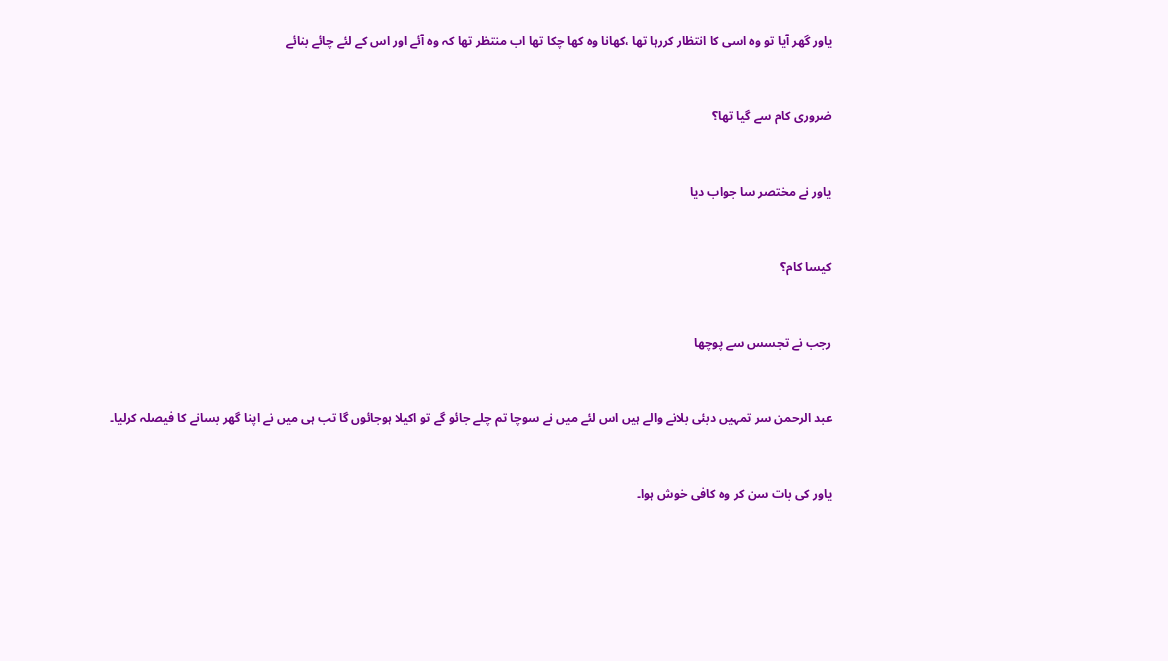یاور گھر آیا تو وہ اسی کا انتظار کررہا تھا ،کھانا وہ کھا چکا تھا اب منتظر تھا کہ وہ آئے اور اس کے لئے چائے بنائے


ضروری کام سے گیا تھا؟


یاور نے مختصر سا جواب دیا


کیسا کام؟


رجب نے تجسس سے پوچھا


عبد الرحمن سر تمہیں دبئی بلانے والے ہیں اس لئے میں نے سوچا تم چلے جائو گے تو اکیلا ہوجائوں گا تب ہی میں نے اپنا گھر بسانے کا فیصلہ کرلیا۔


یاور کی بات سن کر وہ کافی خوش ہوا۔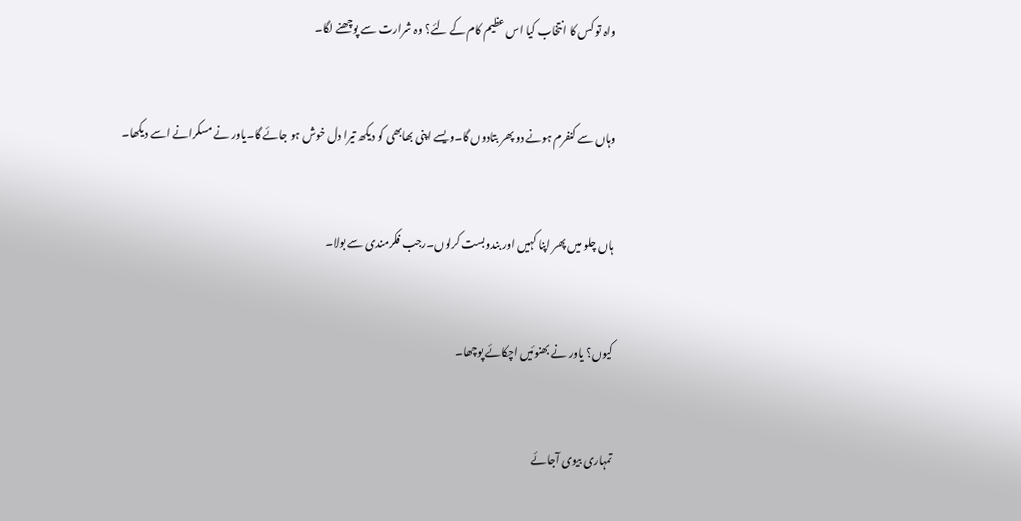واہ تو کس کا انتخاب کیا اس عظیم کام کے لئے؟ وہ شرارت سے پوچھنے لگا۔


وہاں سے کنفرم ہونے دو پھر بتادوں گا۔ویسے اپنی بھابھی کو دیکھ تیرا دل خوش ہو جائے گا۔یاور نے مسکرانے اسے دیکھا۔


ہاں چلو میں پھر اپنا کہیں اور بندوبست کرلوں۔رجب فکرمندی سے بولا۔


کیوں؟ یاور نے بھنوئیں اچکائے پوچھا۔


تمہاری بیوی آجائے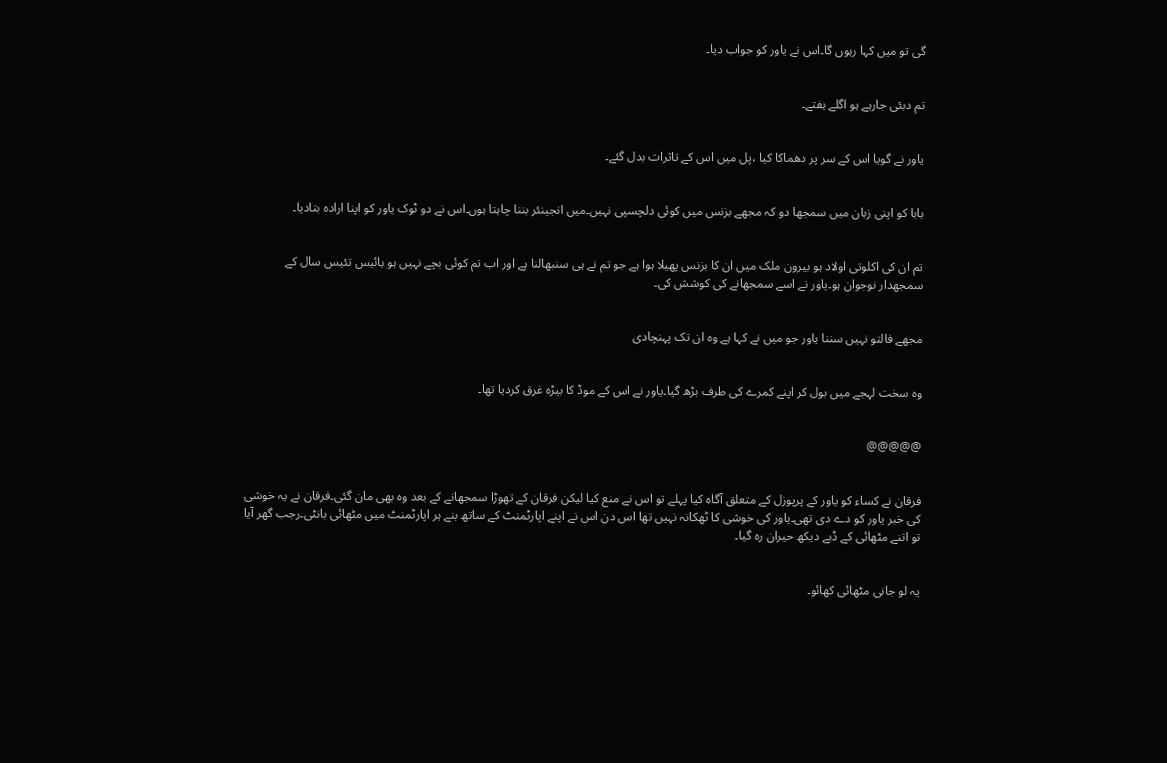گی تو میں کہا رہوں گا۔اس نے یاور کو جواب دیا۔


تم دبئی جارہے ہو اگلے ہفتے۔


یاور نے گویا اس کے سر پر دھماکا کیا ،پل میں اس کے تاثرات بدل گئے۔


بابا کو اپنی زبان میں سمجھا دو کہ مجھے بزنس میں کوئی دلچسپی نہیں۔میں انجینئر بننا چاہتا ہوں۔اس نے دو ٹوک یاور کو اپنا ارادہ بتادیا۔


تم ان کی اکلوتی اولاد ہو بیرون ملک میں ان کا بزنس پھیلا ہوا ہے جو تم نے ہی سنبھالنا ہے اور اب تم کوئی بچے نہیں ہو بائیس تئیس سال کے سمجھدار نوجوان ہو۔یاور نے اسے سمجھانے کی کوشش کی۔


مجھے فالتو نہیں سننا یاور جو میں نے کہا ہے وہ ان تک پہنچادی


وہ سخت لہجے میں بول کر اپنے کمرے کی طرف بڑھ گیا۔یاور نے اس کے موڈ کا بیڑہ غرق کردیا تھا۔


@@@@@


فرقان نے کساء کو یاور کے پرپوزل کے متعلق آگاہ کیا پہلے تو اس نے منع کیا لیکن فرقان کے تھوڑا سمجھانے کے بعد وہ بھی مان گئی۔فرقان نے یہ خوشی کی خبر یاور کو دے دی تھی۔یاور کی خوشی کا ٹھکانہ نہیں تھا اس دن اس نے اپنے اپارٹمنٹ کے ساتھ بنے ہر اپارٹمنٹ میں مٹھائی بانٹی۔رجب گھر آیا تو اتنے مٹھائی کے ڈبے دیکھ حیران رہ گیا۔


یہ لو جانی مٹھائی کھائو۔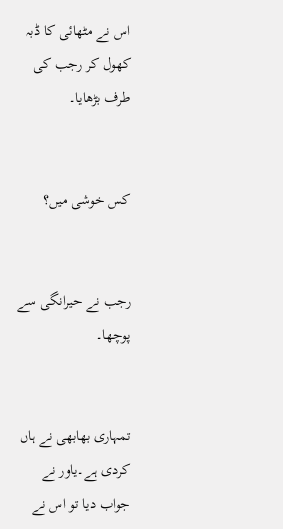اس نے مٹھائی کا ڈبہ کھول کر رجب کی طرف بڑھایا۔


کس خوشی میں؟


رجب نے حیرانگی سے پوچھا۔


تمہاری بھابھی نے ہاں کردی ہے۔یاور نے جواب دیا تو اس نے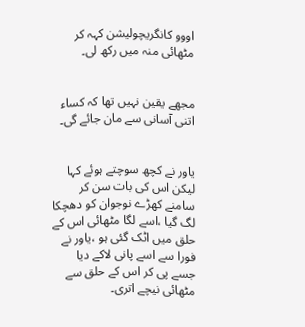اووو کانگریچولیشن کہہ کر مٹھائی منہ میں رکھ لی۔


مجھے یقین نہیں تھا کہ کساء اتنی آسانی سے مان جائے گی۔


یاور نے کچھ سوچتے ہوئے کہا لیکن اس کی بات سن کر سامنے کھڑے نوجوان کو دھچکا لگ گیا ،اسے لگا مٹھائی اس کے حلق میں اٹک گئی ہو ،یاور نے فورا سے اسے پانی لاکے دیا جسے پی کر اس کے حلق سے مٹھائی نیچے اتری۔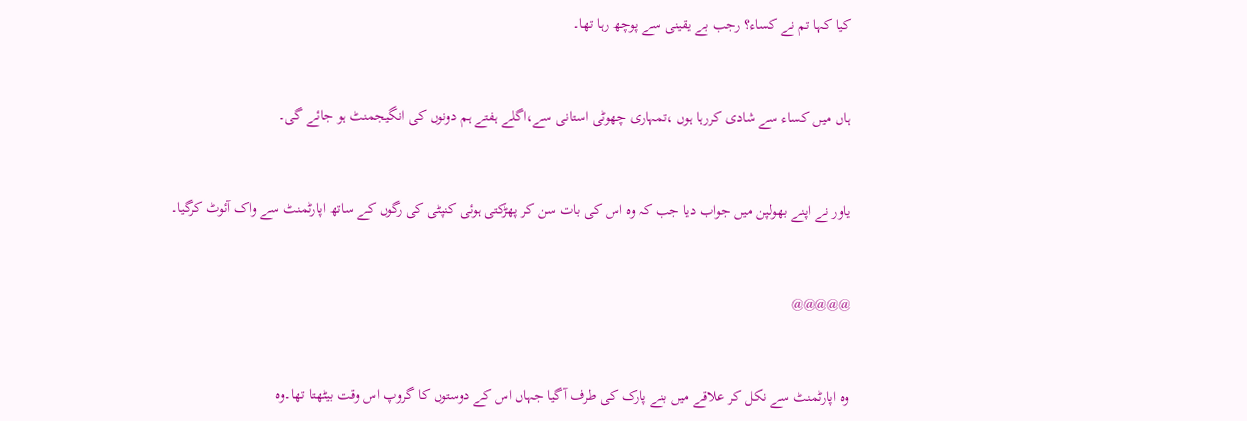کیا کہا تم نے کساء؟ رجب بے یقینی سے پوچھ رہا تھا۔


ہاں میں کساء سے شادی کررہا ہوں ،تمہاری چھوٹی استانی سے،اگلے ہفتے ہم دونوں کی انگیجمنٹ ہو جائے گی۔


یاور نے اپنے بھولپن میں جواب دیا جب کہ وہ اس کی بات سن کر پھڑکتی ہوئی کنپٹی کی رگوں کے ساتھ اپارٹمنٹ سے واک آئوٹ کرگیا۔


@@@@@


وہ اپارٹمنٹ سے نکل کر علاقے میں بنے پارک کی طرف آگیا جہاں اس کے دوستوں کا گروپ اس وقت بیٹھتا تھا۔وہ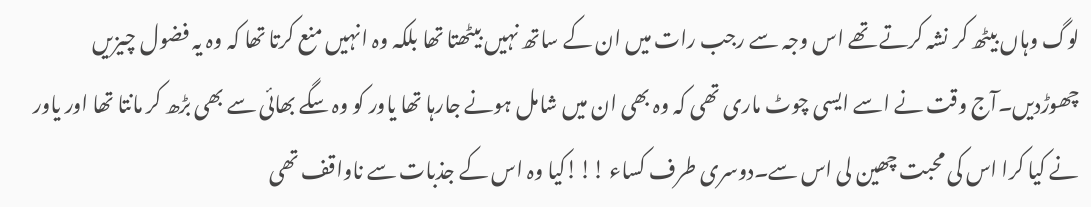لوگ وہاں بیٹھ کر نشہ کرتے تھے اس وجہ سے رجب رات میں ان کے ساتھ نہیں بیٹھتا تھا بلکہ وہ انہیں منع کرتا تھا کہ وہ یہ فضول چیزیں چھوڑدیں۔آج وقت نے اسے ایسی چوٹ ماری تھی کہ وہ بھی ان میں شامل ہونے جارہا تھا یاور کو وہ سگے بھائی سے بھی بڑھ کر مانتا تھا اور یاور نے کیا کرا اس کی محبت چھین لی اس سے۔دوسری طرف کساء !!!کیا وہ اس کے جذبات سے ناواقف تھی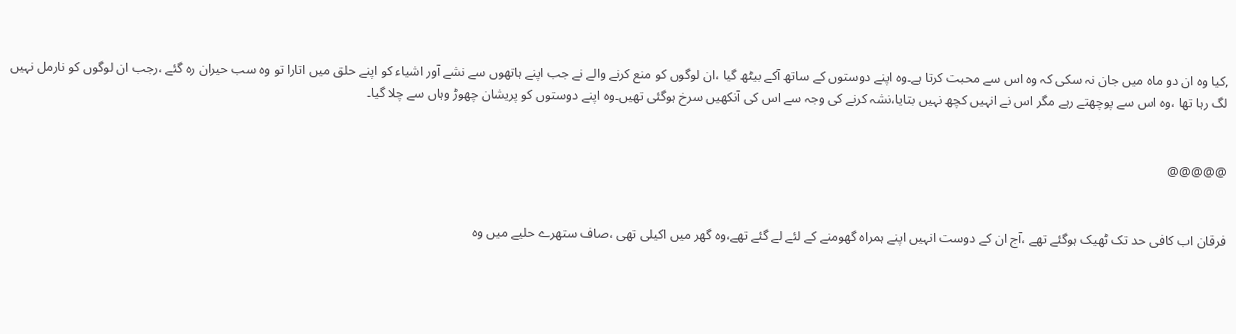,کیا وہ ان دو ماہ میں جان نہ سکی کہ وہ اس سے محبت کرتا ہے۔وہ اپنے دوستوں کے ساتھ آکے بیٹھ گیا ،ان لوگوں کو منع کرنے والے نے جب اپنے ہاتھوں سے نشے آور اشیاء کو اپنے حلق میں اتارا تو وہ سب حیران رہ گئے ،رجب ان لوگوں کو نارمل نہیں لگ رہا تھا ،وہ اس سے پوچھتے رہے مگر اس نے انہیں کچھ نہیں بتایا،نشہ کرنے کی وجہ سے اس کی آنکھیں سرخ ہوگئی تھیں۔وہ اپنے دوستوں کو پریشان چھوڑ وہاں سے چلا گیا۔


@@@@@


فرقان اب کافی حد تک ٹھیک ہوگئے تھے ،آج ان کے دوست انہیں اپنے ہمراہ گھومنے کے لئے لے گئے تھے،وہ گھر میں اکیلی تھی ،صاف ستھرے حلیے میں وہ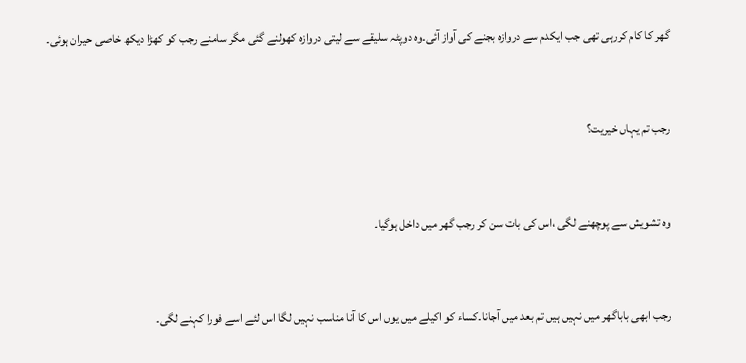گھر کا کام کررہی تھی جب ایکدم سے دروازہ بجنے کی آواز آئی۔وہ دوپٹہ سلیقے سے لیتی دروازہ کھولنے گئی مگر سامنے رجب کو کھڑا دیکھ خاصی حیران ہوئی۔


رجب تم یہاں خیریت؟


وہ تشویش سے پوچھنے لگی ،اس کی بات سن کر رجب گھر میں داخل ہوگیا۔


رجب ابھی باباگھر میں نہیں ہیں تم بعد میں آجانا۔کساء کو اکیلے میں یوں اس کا آنا مناسب نہیں لگا اس لئے اسے فورا کہنے لگی۔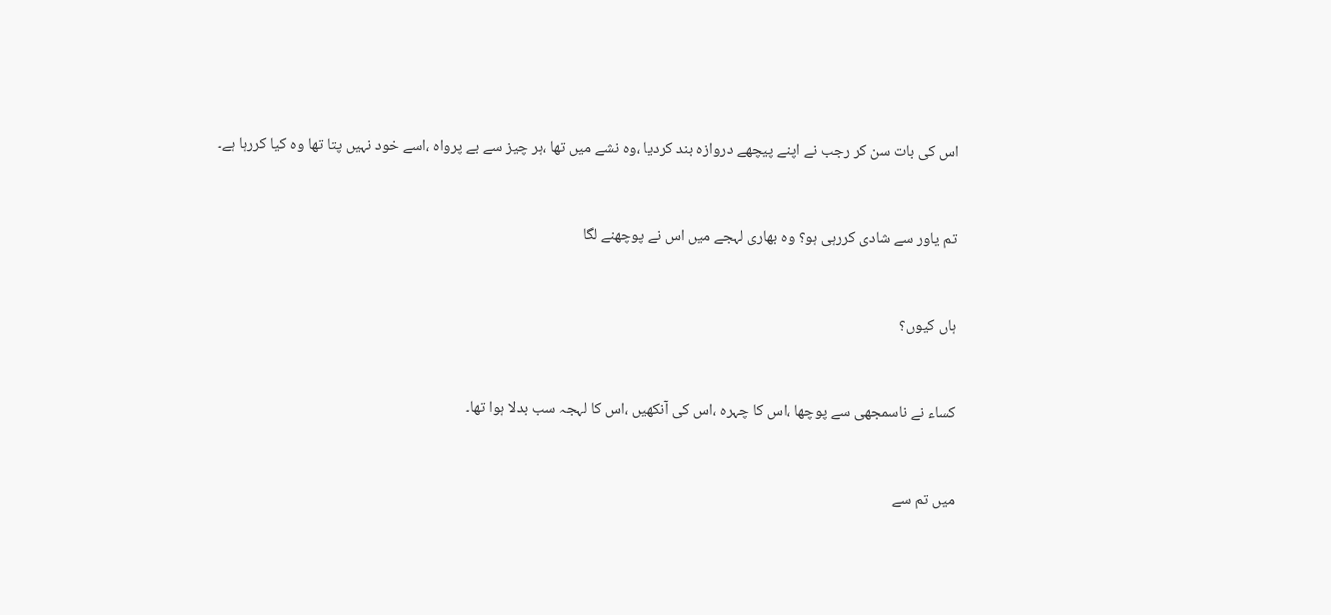اس کی بات سن کر رجب نے اپنے پیچھے دروازہ بند کردیا ،وہ نشے میں تھا ،ہر چیز سے بے پرواہ ،اسے خود نہیں پتا تھا وہ کیا کررہا ہے۔


تم یاور سے شادی کررہی ہو؟ وہ بھاری لہجے میں اس نے پوچھنے لگا


ہاں کیوں؟


کساء نے ناسمجھی سے پوچھا ،اس کا چہرہ ،اس کی آنکھیں ،اس کا لہجہ سب بدلا ہوا تھا۔


میں تم سے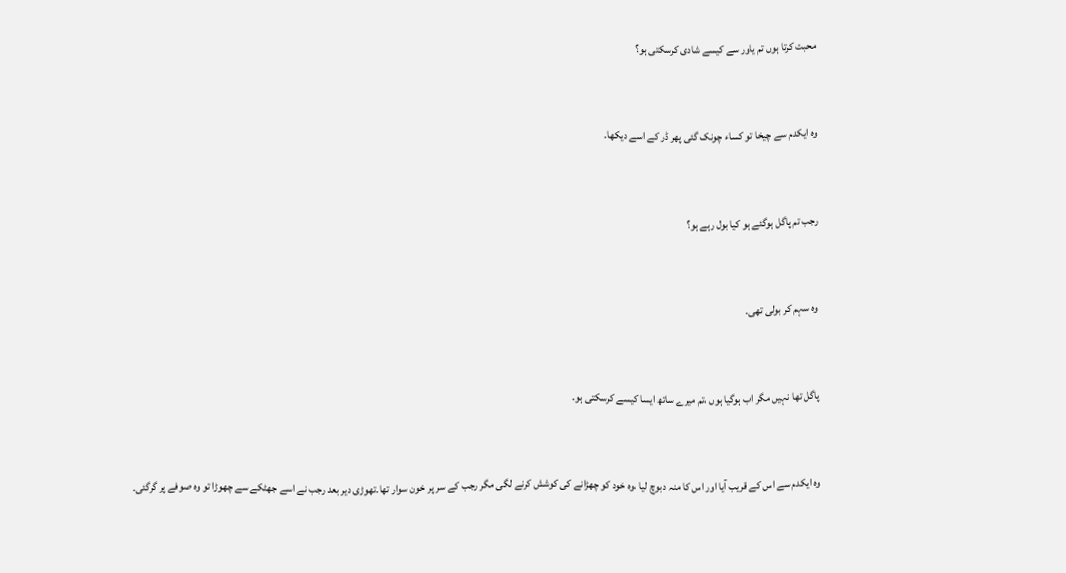محبت کرتا ہوں تم یاور سے کیسے شادی کرسکتی ہو؟


وہ ایکدم سے چیخا تو کساء چونک گئی پھر ڈر کے اسے دیکھا۔


رجب تم پاگل ہوگئے ہو کیا بول رہے ہو؟


وہ سہم کر بولی تھی۔


پاگل تھا نہیں مگر اب ہوگیا ہوں ،تم میرے ساتھ ایسا کیسے کرسکتی ہو۔


وہ ایکدم سے اس کے قریب آیا اور اس کا منہ دبوچ لیا ،وہ خود کو چھڑانے کی کوشش کرنے لگی مگر رجب کے سر پر خون سوار تھا۔تھوڑی دیر بعد رجب نے اسے جھٹکے سے چھوڑا تو وہ صوفے پر گرگئی۔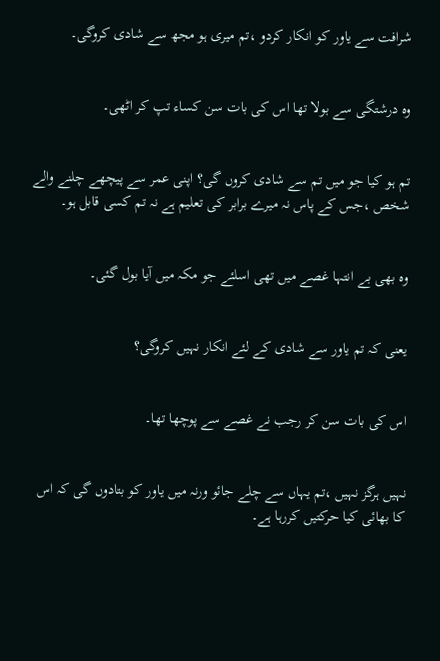شرافت سے یاور کو انکار کردو ،تم میری ہو مجھ سے شادی کروگی۔


وہ درشتگی سے بولا تھا اس کی بات سن کساء تپ کر اٹھی۔


تم ہو کیا جو میں تم سے شادی کروں گی؟ اپنی عمر سے پیچھے چلنے والے شخص ،جس کے پاس نہ میرے برابر کی تعلیم ہے نہ تم کسی قابل ہو۔


وہ بھی بے انتہا غصے میں تھی اسلئے جو مکہ میں آیا بول گئی۔


یعنی کہ تم یاور سے شادی کے لئے انکار نہیں کروگی؟


اس کی بات سن کر رجب نے غصے سے پوچھا تھا۔


نہیں ہرگز نہیں ،تم یہاں سے چلے جائو ورنہ میں یاور کو بتادوں گی کہ اس کا بھائی کیا حرکتیں کررہا ہے۔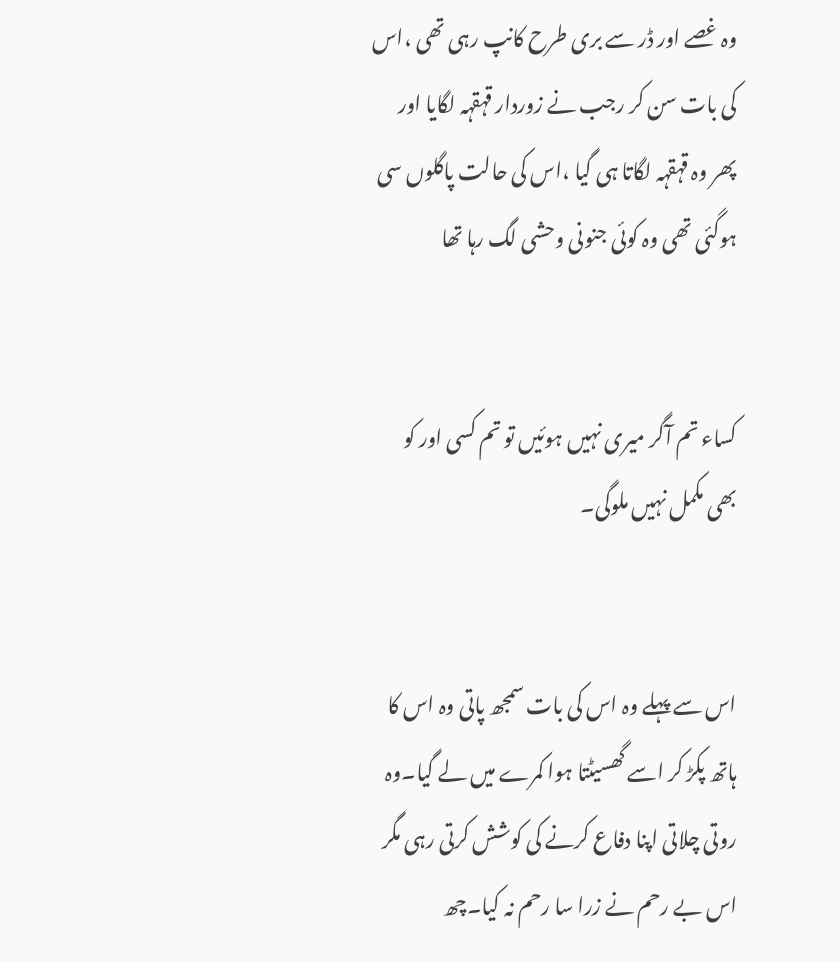وہ غصے اور ڈر سے بری طرح کانپ رہی تھی ،اس کی بات سن کر رجب نے زوردار قہقہہ لگایا اور پھر وہ قہقہہ لگاتا ہی گیا ،اس کی حالت پاگلوں سی ہوگئی تھی وہ کوئی جنونی وحشی لگ رہا تھا


کساء تم آگر میری نہیں ہوئیں تو تم کسی اور کو بھی مکمل نہیں ملوگی۔


اس سے پہلے وہ اس کی بات سمجھ پاتی وہ اس کا ہاتھ پکڑ کر اسے گھسیٹتا ہوا کمرے میں لے گیا۔وہ روتی چلاتی اپنا دفاع کرنے کی کوشش کرتی رہی مگر اس بے رحم نے زرا سا رحم نہ کیا۔چھ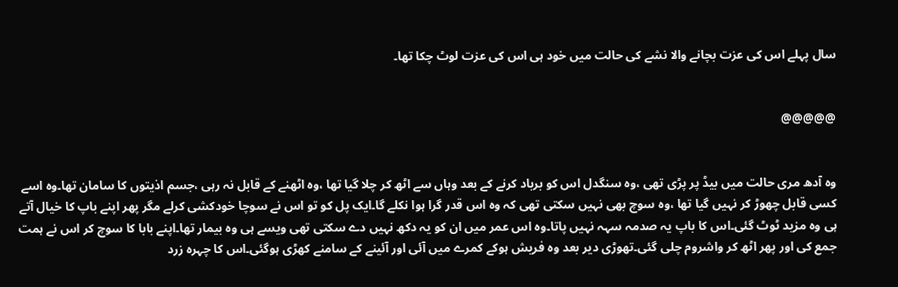سال پہلے اس کی عزت بچانے والا نشے کی حالت میں خود ہی اس کی عزت لوٹ چکا تھا۔


@@@@@


وہ آدھ مری حالت میں بیڈ پر پڑی تھی ،وہ سنگدل اس کو برباد کرنے کے بعد وہاں سے اٹھ کر چلا گیا تھا ،وہ اٹھنے کے قابل نہ رہی ،جسم اذیتوں کا سامان تھا۔وہ اسے کسی قابل چھوڑ کر نہیں گیا تھا ،وہ سوچ بھی نہیں سکتی تھی کہ وہ اس قدر گرا ہوا نکلے گا۔ایک پل کو تو اس نے سوچا خودکشی کرلے مگر پھر اپنے باپ کا خیال آتے ہی وہ مزید ٹوٹ گئی۔اس کا باپ یہ صدمہ سہہ نہیں پاتا۔وہ اس عمر میں ان کو یہ دکھ نہیں دے سکتی تھی ویسے ہی وہ بیمار تھا۔اپنے بابا کا سوچ کر اس نے ہمت جمع کی اور پھر اٹھ کر واشروم چلی گئی۔تھوڑی دیر بعد وہ فریش ہوکے کمرے میں آئی اور آئینے کے سامنے کھڑی ہوگئی۔اس کا چہرہ زرد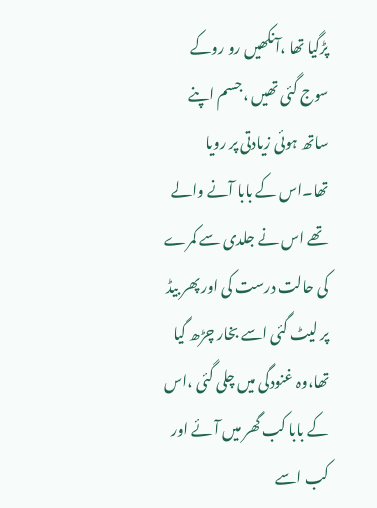پڑگیا تھا ،آنکھیں رو روکے سوج گئی تھیں ،جسم اپنے ساتھ ہوئی زیادتی پر رویا تھا۔اس کے بابا آنے والے تھے اس نے جلدی سے کمرے کی حالت درست کی اور پھر بیڈ پر لیٹ گئی اسے بخار چڑھ گیا تھا،وہ غنودگی میں چلی گئی ،اس کے بابا کب گھر میں آئے اور کب اسے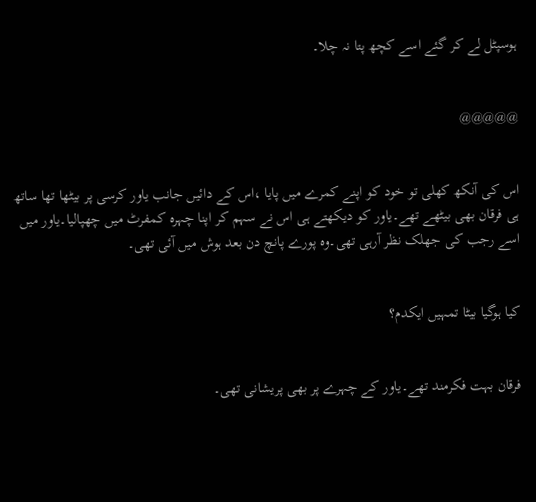ہوسپٹل لے کر گئے اسے کچھ پتا نہ چلا۔


@@@@@


اس کی آنکھ کھلی تو خود کو اپنے کمرے میں پایا ،اس کے دائیں جانب یاور کرسی پر بیٹھا تھا ساتھ ہی فرقان بھی بیٹھے تھے۔یاور کو دیکھتے ہی اس نے سہم کر اپنا چہرہ کمفرٹ میں چھپالیا۔یاور میں اسے رجب کی جھلک نظر آرہی تھی۔وہ پورے پانچ دن بعد ہوش میں آئی تھی۔


کیا ہوگیا بیٹا تمہیں ایکدم؟


فرقان بہت فکرمند تھے۔یاور کے چہرے پر بھی پریشانی تھی۔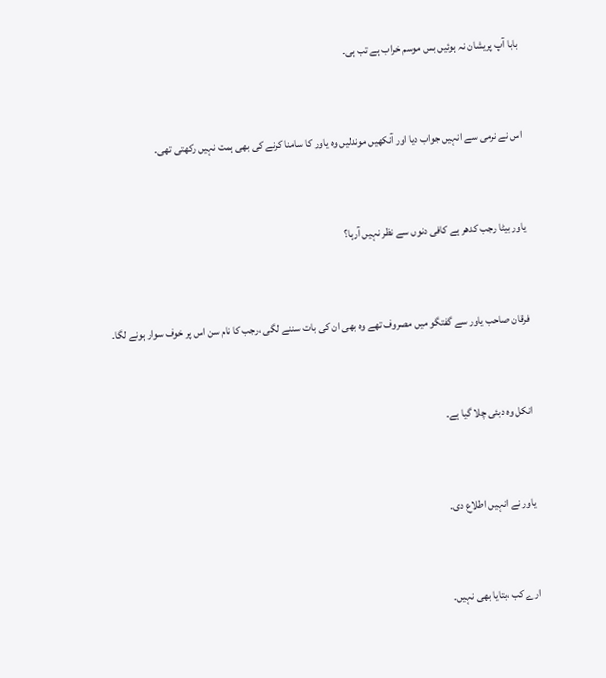بابا آپ پریشان نہ ہوئیں بس موسم خراب ہے تب ہی۔


اس نے نرمی سے انہیں جواب دیا اور آنکھیں موندلیں وہ یاور کا سامنا کرنے کی بھی ہمت نہیں رکھتی تھی۔


یاور بیٹا رجب کدھر ہے کافی دنوں سے نظر نہیں آرہا؟


فرقان صاحب یاور سے گفتگو میں مصروف تھے وہ بھی ان کی بات سننے لگی ،رجب کا نام سن اس پر خوف سوار ہونے لگا۔


انکل وہ دبئی چلا گیا ہے۔


یاور نے انہیں اطلاع دی۔


ارے کب ،بتایا بھی نہیں۔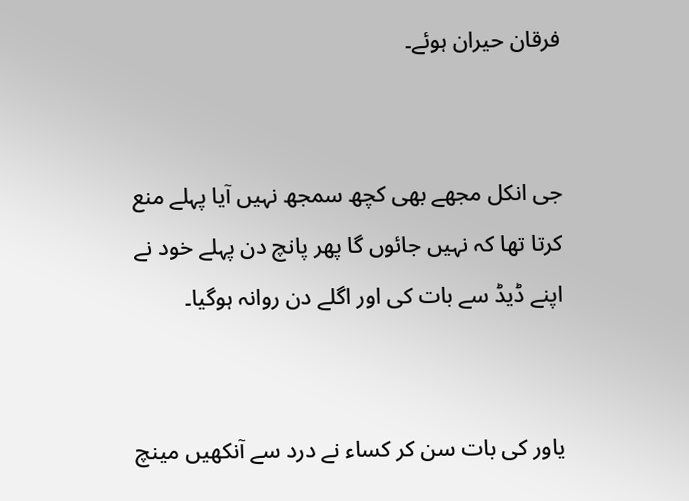فرقان حیران ہوئے۔


جی انکل مجھے بھی کچھ سمجھ نہیں آیا پہلے منع کرتا تھا کہ نہیں جائوں گا پھر پانچ دن پہلے خود نے اپنے ڈیڈ سے بات کی اور اگلے دن روانہ ہوگیا۔


یاور کی بات سن کر کساء نے درد سے آنکھیں مینچ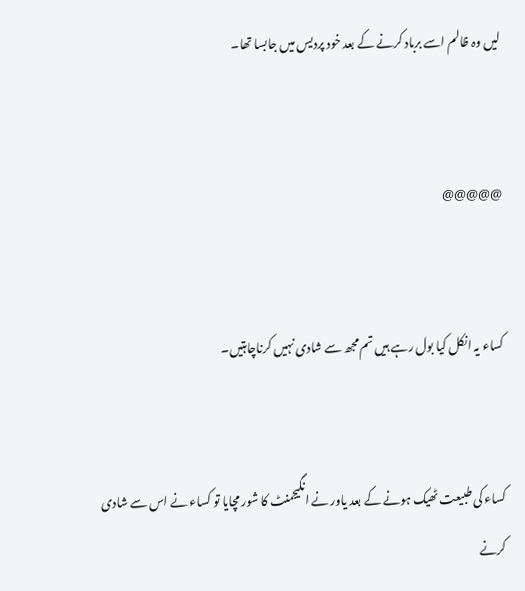لیں وہ ظالم اسے برباد کرنے کے بعد خود پردیس میں جابسا تھا۔


@@@@@


کساء یہ انکل کیا بول رہے ہیں تم مجھ سے شادی نہیں کرناچاہتیں۔


کساء کی طبیعت ٹھیک ہونے کے بعد یاور نے انگیجمنٹ کا شور مچایا تو کساء نے اس سے شادی کرنے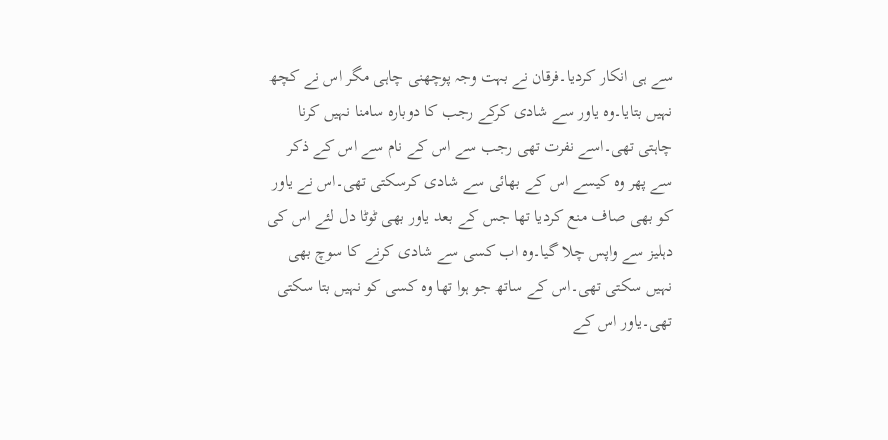سے ہی انکار کردیا۔فرقان نے بہت وجہ پوچھنی چاہی مگر اس نے کچھ نہیں بتایا۔وہ یاور سے شادی کرکے رجب کا دوبارہ سامنا نہیں کرنا چاہتی تھی۔اسے نفرت تھی رجب سے اس کے نام سے اس کے ذکر سے پھر وہ کیسے اس کے بھائی سے شادی کرسکتی تھی۔اس نے یاور کو بھی صاف منع کردیا تھا جس کے بعد یاور بھی ٹوٹا دل لئے اس کی دہلیز سے واپس چلا گیا۔وہ اب کسی سے شادی کرنے کا سوچ بھی نہیں سکتی تھی۔اس کے ساتھ جو ہوا تھا وہ کسی کو نہیں بتا سکتی تھی۔یاور اس کے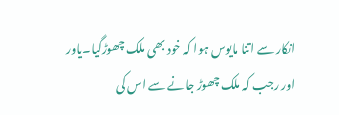انکار سے اتنا مایوس ہوا کہ خود بھی ملک چھوڑگیا۔یاور اور رجب کہ ملک چھوڑ جانے سے اس کی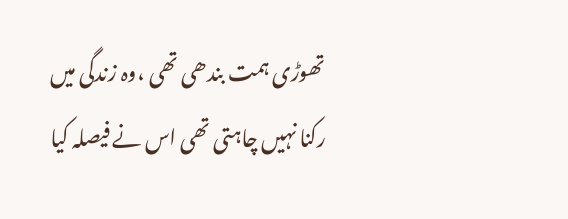تھوڑی ہمت بندھی تھی ،وہ زندگی میں رکنا نہیں چاہتی تھی اس نے فیصلہ کیا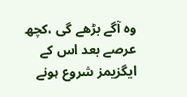وہ آگے بڑھے گی ،کچھ عرصے بعد اس کے ایگزیمز شروع ہونے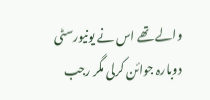والے تھے اس نے یونیورسٹی دوبارہ جوائن کرلی مگر رجب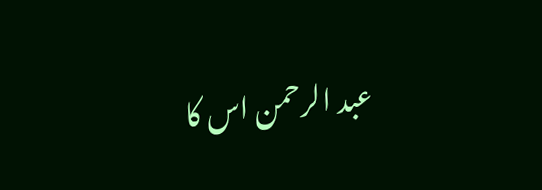عبد الرحمن اس کا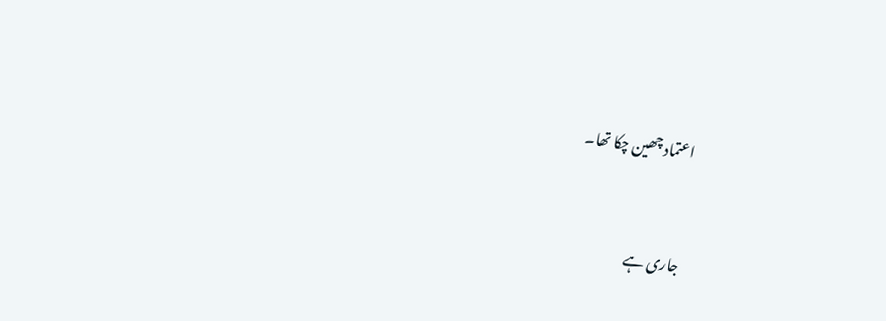اعتماد چھین چکا تھا۔


جاری ہے